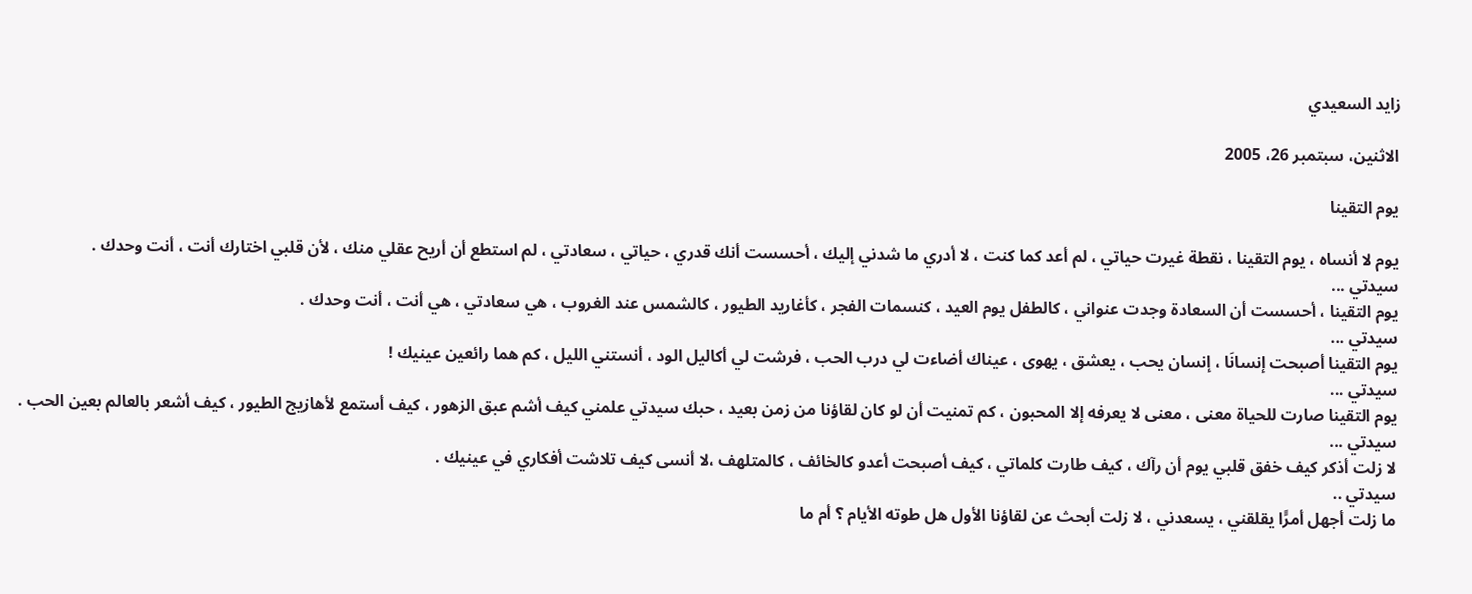زايد السعيدي

الاثنين، سبتمبر 26، 2005

يوم التقينا

يوم لا أنساه ، يوم التقينا ، نقطة غيرت حياتي ، لم أعد كما كنت ، لا أدري ما شدني إليك ، أحسست أنك قدري ، حياتي ، سعادتي ، لم استطع أن أريح عقلي منك ، لأن قلبي اختارك أنت ، أنت وحدك .
سيدتي ...
يوم التقينا ، أحسست أن السعادة وجدت عنواني ، كالطفل يوم العيد ، كنسمات الفجر ، كأغاريد الطيور ، كالشمس عند الغروب ، هي سعادتي ، هي أنت ، أنت وحدك .
سيدتي ...
يوم التقينا أصبحت إنسانَا ، إنسان يحب ، يعشق ، يهوى ، عيناك أضاءت لي درب الحب ، فرشت لي أكاليل الود ، أنستني الليل ، كم هما رائعين عينيك !
سيدتي ...
يوم التقينا صارت للحياة معنى ، معنى لا يعرفه إلا المحبون ، كم تمنيت أن لو كان لقاؤنا من زمن بعيد ، حبك سيدتي علمني كيف أشم عبق الزهور ، كيف أستمع لأهازيج الطيور ، كيف أشعر بالعالم بعين الحب .
سيدتي ...
لا زلت أذكر كيف خفق قلبي يوم أن رآك ، كيف طارت كلماتي ، كيف أصبحت أعدو كالخائف ، كالمتلهف ،لا أنسى كيف تلاشت أفكاري في عينيك .
سيدتي ..
ما زلت أجهل أمرًَا يقلقني ، يسعدني ، لا زلت أبحث عن لقاؤنا الأول هل طوته الأيام ؟ أم ما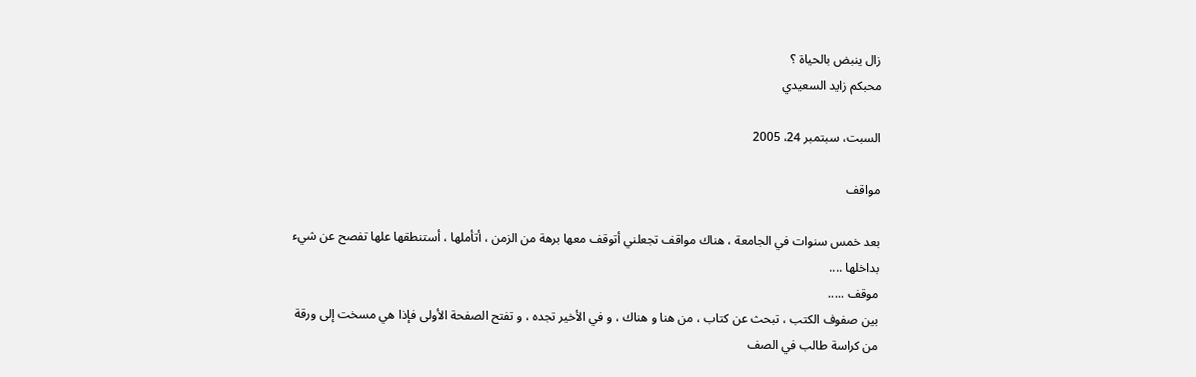زال ينبض بالحياة ؟
محبكم زايد السعيدي

السبت، سبتمبر 24، 2005

مواقف

بعد خمس سنوات في الجامعة ، هناك مواقف تجعلني أتوقف معها برهة من الزمن ، أتأملها ، أستنطقها علها تفصح عن شيء بداخلها ....
موقف .....
بين صفوف الكتب ، تبحث عن كتاب ، من هنا و هناك ، و في الأخير تجده ، و تفتح الصفحة الأولى فإذا هي مسخت إلى ورقة من كراسة طالب في الصف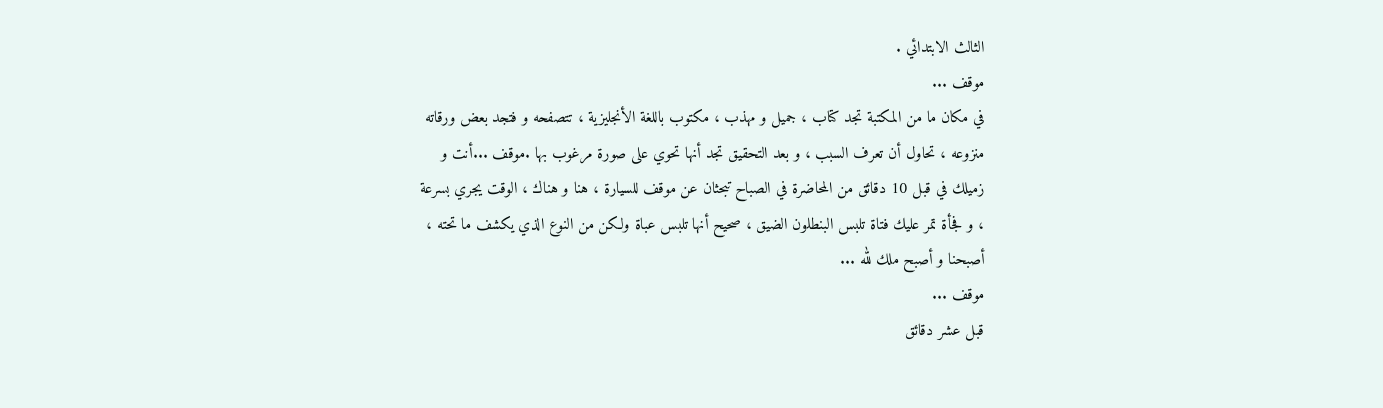الثالث الابتدائي .
موقف ...
في مكان ما من المكتبة تجد كتاب ، جميل و مهذب ، مكتوب باللغة الأنجليزية ، تتصفحه و فتجد بعض ورقاته منزوعه ، تحاول أن تعرف السبب ، و بعد التحقيق تجد أنها تحوي على صورة مرغوب بها .موقف ...أنت و زميلك في قبل 10 دقائق من المحاضرة في الصباح تبحثان عن موقف للسيارة ، هنا و هناك ، الوقت يجري بسرعة ، و فجأة تمر عليك فتاة تلبس البنطلون الضيق ، صحيح أنها تلبس عباة ولكن من النوع الذي يكشف ما تحته ، أصبحنا و أصبح ملك لله ...
موقف ...
قبل عشر دقائق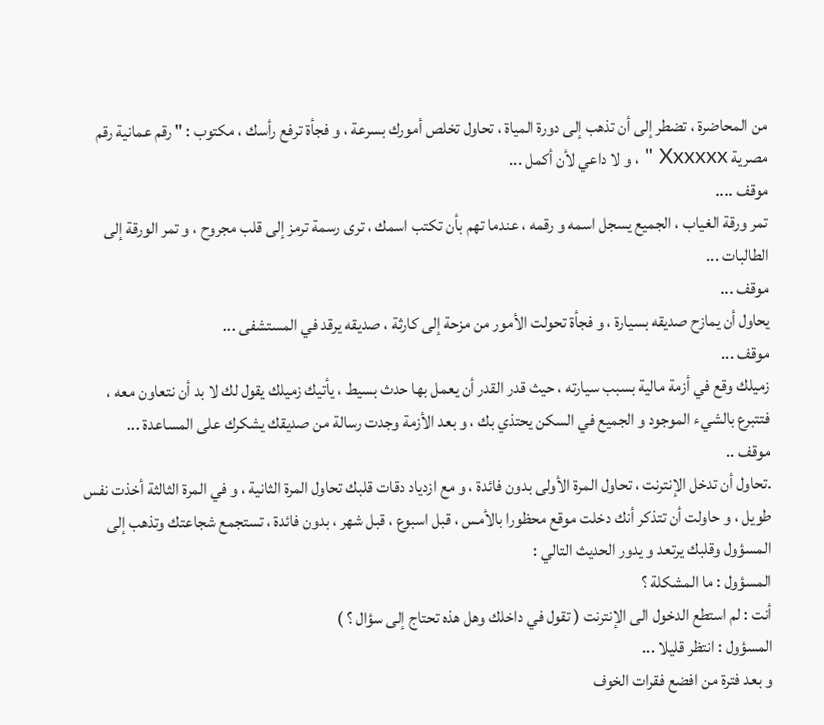من المحاضرة ، تضطر إلى أن تذهب إلى دورة المياة ، تحاول تخلص أمورك بسرعة ، و فجأة ترفع رأسك ، مكتوب : " رقم عمانية رقم مصرية Xxxxxx " ، و لا داعي لأن أكمل ...
موقف ....
تمر ورقة الغياب ، الجميع يسجل اسمه و رقمه ، عندما تهم بأن تكتب اسمك ، ترى رسمة ترمز إلى قلب مجروح ، و تمر الورقة إلى الطالبات ...
موقف ...
يحاول أن يمازح صديقه بسيارة ، و فجأة تحولت الأمور من مزحة إلى كارثة ، صديقه يرقد في المستشفى ...
موقف ...
زميلك وقع في أزمة مالية بسبب سيارته ، حيث قدر القدر أن يعمل بها حدث بسيط ، يأتيك زميلك يقول لك لا بد أن نتعاون معه ، فتتبرع بالشيء الموجود و الجميع في السكن يحتذي بك ، و بعد الأزمة وجدت رسالة من صديقك يشكرك على المساعدة ...
موقف ..
.تحاول أن تدخل الإنترنت ، تحاول المرة الأولى بدون فائدة ، و مع ازدياد دقات قلبك تحاول المرة الثانية ، و في المرة الثالثة أخذت نفس طويل ، و حاولت أن تتذكر أنك دخلت موقع محظورا بالأمس ، قبل اسبوع ، قبل شهر ، بدون فائدة ، تستجمع شجاعتك وتذهب إلى المسؤول وقلبك يرتعد و يدور الحديث التالي :
المسؤول : ما المشكلة ؟
أنت : لم استطع الدخول الى الإنترنت ( تقول في داخلك وهل هذه تحتاج إلى سؤال ؟ )
المسؤول : انتظر قليلا ...
و بعد فترة من افضع فقرات الخوف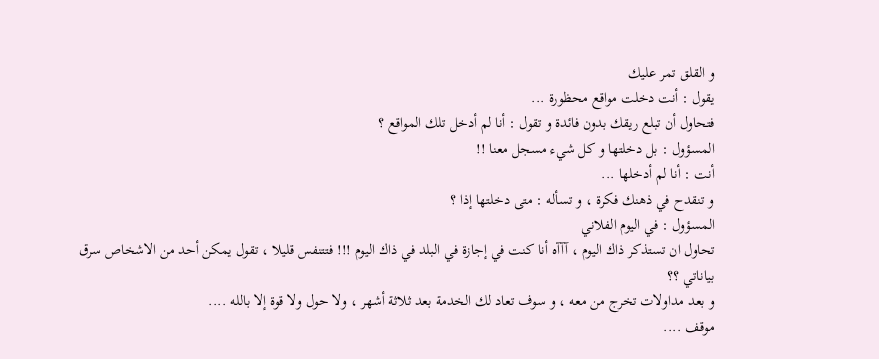و القلق تمر عليك
يقول : أنت دخلت مواقع محظورة ...
فتحاول أن تبلع ريقك بدون فائدة و تقول : أنا لم أدخل تلك المواقع ؟
المسؤول : بل دخلتها و كل شيء مسجل معنا !!
أنت : أنا لم أدخلها ...
و تنقدح في ذهنك فكرة ، و تسأله : متى دخلتها إذا ؟
المسؤول : في اليوم الفلاني
تحاول ان تستذكر ذاك اليوم ، آآآه أنا كنت في إجازة في البلد في ذاك اليوم !!! فتتنفس قليلا ، تقول يمكن أحد من الاشخاص سرق بياناتي ؟؟
و بعد مداولات تخرج من معه ، و سوف تعاد لك الخدمة بعد ثلاثة أشهر ، ولا حول ولا قوة إلا بالله ....
موقف ....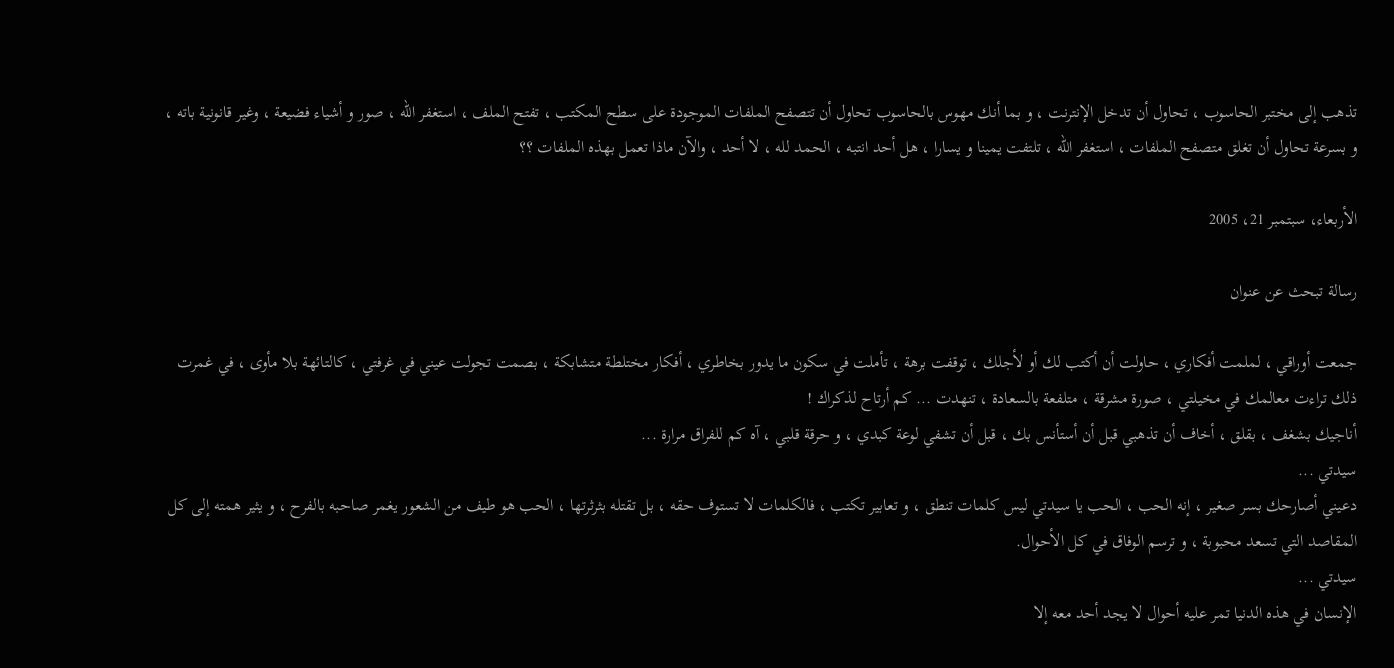تذهب إلى مختبر الحاسوب ، تحاول أن تدخل الإنترنت ، و بما أنك مهوس بالحاسوب تحاول أن تتصفح الملفات الموجودة على سطح المكتب ، تفتح الملف ، استغفر الله ، صور و أشياء فضيعة ، وغير قانونية باته ، و بسرعة تحاول أن تغلق متصفح الملفات ، استغفر الله ، تلتفت يمينا و يسارا ، هل أحد انتبه ، الحمد لله ، لا أحد ، والآن ماذا تعمل بهذه الملفات ؟؟

الأربعاء، سبتمبر 21، 2005

رسالة تبحث عن عنوان

جمعت أوراقي ، لملمت أفكاري ، حاولت أن أكتب لك أو لأجلك ، توقفت برهة ، تأملت في سكون ما يدور بخاطري ، أفكار مختلطة متشابكة ، بصمت تجولت عيني في غرفتي ، كالتائهة بلا مأوى ، في غمرت ذلك تراءت معالمك في مخيلتي ، صورة مشرقة ، متلفعة بالسعادة ، تنهدت ... كم أرتاح لذكراك !
أناجيك بشغف ، بقلق ، أخاف أن تذهبي قبل أن أستأنس بك ، قبل أن تشفي لوعة كبدي ، و حرقة قلبي ، آه كم للفراق مرارة ...
سيدتي ...
دعيني أصارحك بسر صغير ، إنه الحب ، الحب يا سيدتي ليس كلمات تنطق ، و تعابير تكتب ، فالكلمات لا تستوف حقه ، بل تقتله بثرثرتها ، الحب هو طيف من الشعور يغمر صاحبه بالفرح ، و يثير همته إلى كل المقاصد التي تسعد محبوبة ، و ترسم الوفاق في كل الأحوال.
سيدتي ...
الإنسان في هذه الدنيا تمر عليه أحوال لا يجد أحد معه إلا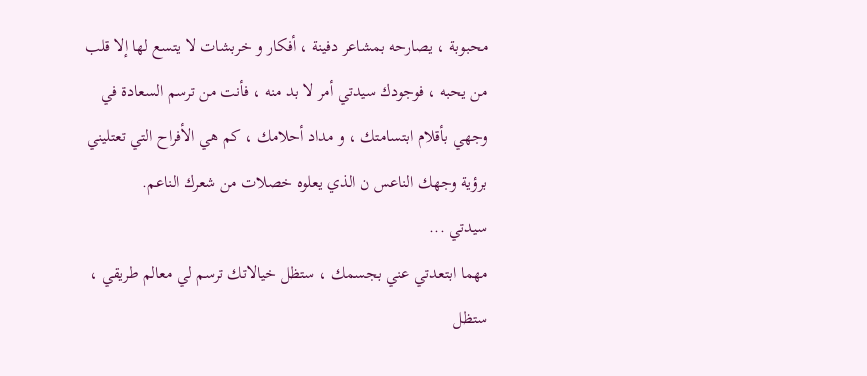محبوبة ، يصارحه بمشاعر دفينة ، أفكار و خربشات لا يتسع لها إلا قلب من يحبه ، فوجودك سيدتي أمر لا بد منه ، فأنت من ترسم السعادة في وجهي بأقلام ابتسامتك ، و مداد أحلامك ، كم هي الأفراح التي تعتليني برؤية وجهك الناعس ن الذي يعلوه خصلات من شعرك الناعم.
سيدتي ...
مهما ابتعدتي عني بجسمك ، ستظل خيالاتك ترسم لي معالم طريقي ، ستظل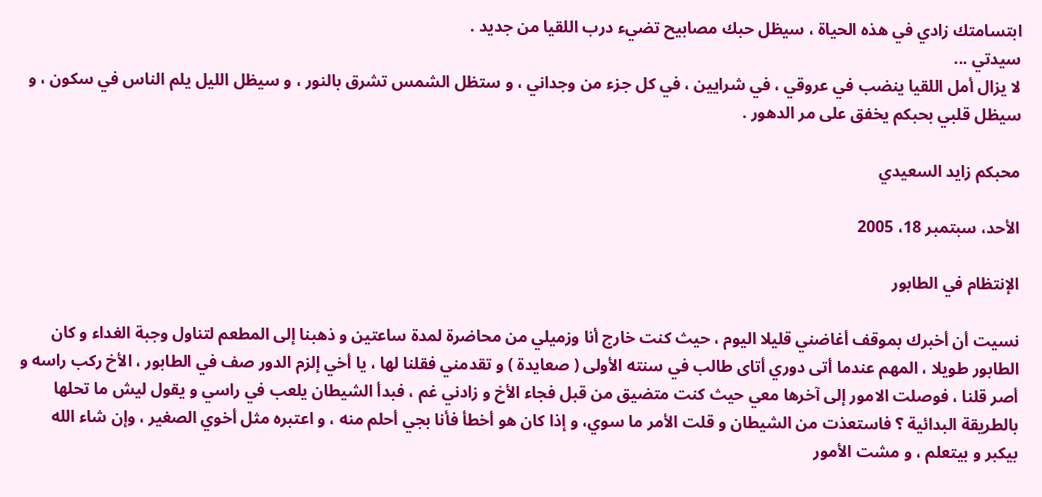ابتسامتك زادي في هذه الحياة ، سيظل حبك مصابيح تضيء درب اللقيا من جديد .
سيدتي ...
لا يزال أمل اللقيا ينضب في عروقي ، في شرايين ، في كل جزء من وجداني ، و ستظل الشمس تشرق بالنور ، و سيظل الليل يلم الناس في سكون ، و سيظل قلبي بحبكم يخفق على مر الدهور .

محبكم زايد السعيدي

الأحد، سبتمبر 18، 2005

الإنتظام في الطابور

نسيت أن أخبرك بموقف أغاضني قليلا اليوم ، حيث كنت خارج أنا وزميلي من محاضرة لمدة ساعتين و ذهبنا إلى المطعم لتناول وجبة الغداء و كان الطابور طويلا ، المهم عندما أتى دوري أتاى طالب في سنته الأولى ( صعايدة ) و تقدمني فقلنا لها ، يا أخي إلزم الدور صف في الطابور ، الأخ ركب راسه و أصر قلنا ، فوصلت الامور إلى آخرها معي حيث كنت متضيق من قبل فجاء الأخ و زادني غم ، فبدأ الشيطان يلعب في راسي و يقول ليش ما تحلها بالطريقة البدائية ؟ فاستعذت من الشيطان و قلت الأمر ما سوي، و إذا كان هو أخطأ فأنا بجي أحلم منه ، و اعتبره مثل أخوي الصغير ، وإن شاء الله بيكبر و بيتعلم ، و مشت الأمور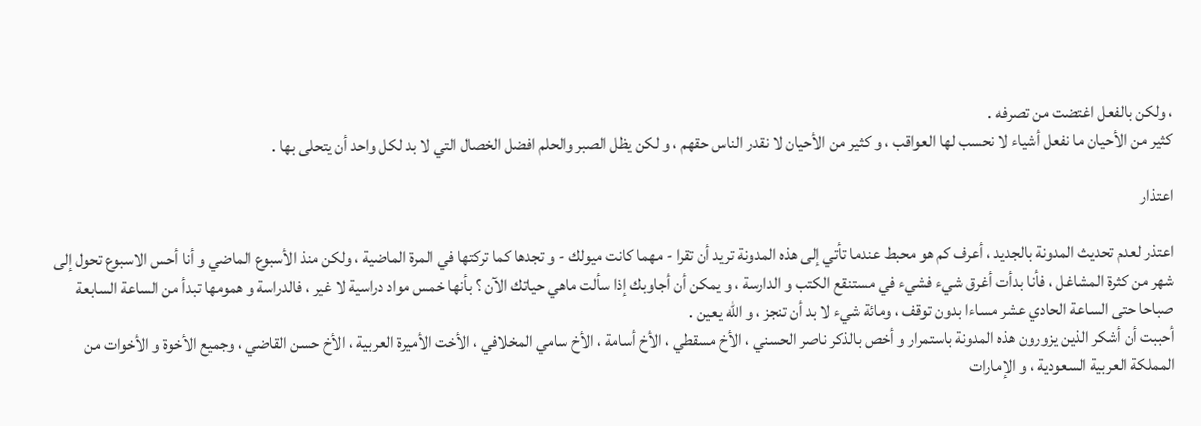، ولكن بالفعل اغتضت من تصرفه .
كثير من الأحيان ما نفعل أشياء لا نحسب لها العواقب ، و كثير من الأحيان لا نقدر الناس حقهم ، و لكن يظل الصبر والحلم افضل الخصال التي لا بد لكل واحد أن يتحلى بها .

اعتذار

اعتذر لعدم تحديث المدونة بالجديد ، أعرف كم هو محبط عندما تأتي إلى هذه المدونة تريد أن تقرا - مهما كانت ميولك - و تجدها كما تركتها في المرة الماضية ، ولكن منذ الأسبوع الماضي و أنا أحس الاسبوع تحول إلى شهر من كثرة المشاغل ، فأنا بدأت أغرق شيء فشيء في مستنقع الكتب و الدارسة ، و يمكن أن أجاوبك إذا سألت ماهي حياتك الآن ؟ بأنها خمس مواد دراسية لا غير ، فالدراسة و همومها تبدأ من الساعة السابعة صباحا حتى الساعة الحادي عشر مساءا بدون توقف ، ومائة شيء لا بد أن تنجز ، و الله يعين .
أحببت أن أشكر الذين يزورون هذه المدونة باستمرار و أخص بالذكر ناصر الحسني ، الأخ مسقطي ، الأخ أسامة ، الأخ سامي المخلافي ، الأخت الأميرة العربية ، الأخ حسن القاضي ، وجميع الأخوة و الأخوات من المملكة العربية السعودية ، و الإمارات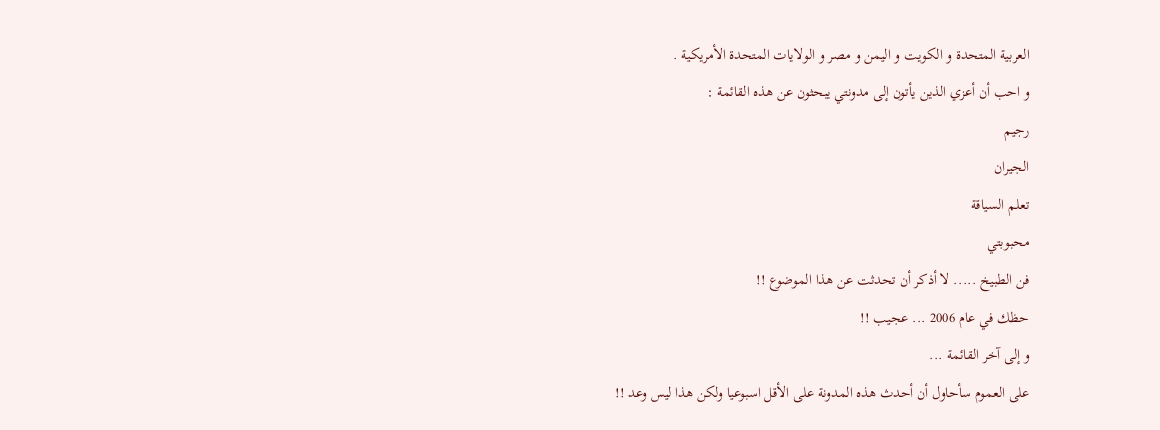العربية المتحدة و الكويت و اليمن و مصر و الولايات المتحدة الأمريكية .
و احب أن أعزي الذين يأتون إلى مدونتي يبحثون عن هذه القائمة :
رجيم
الجيران
تعلم السياقة
محبوبتي
فن الطبيخ ..... لا أذكر أن تحدثت عن هذا الموضوع !!
حظك في عام 2006 ... عجيب !!
و إلى آخر القائمة ...
على العموم سأحاول أن أحدث هذه المدونة على الأقل اسبوعيا ولكن هذا ليس وعد !!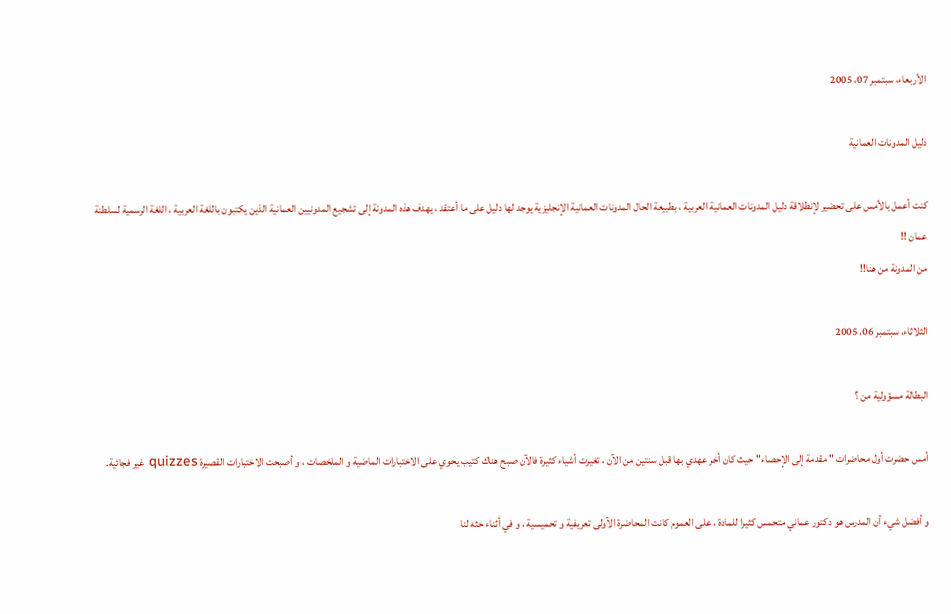الأربعاء، سبتمبر 07، 2005

دليل المدونات العمانية

كنت أعمل بالأمس على تحضير لإنطلاقة دليل المدونات العمانية العربية ، بطبيعة الحال المدونات العمانية الإنجليزية يوجد لها دليل على ما أعتقد ، يهدف هذه المدونة إلى تشجيع المدونيين العمانية الذين يكتبون باللغة العربية ، اللغة الرسمية لسلطنة عمان !!
من المدونة من هنا!!

الثلاثاء، سبتمبر 06، 2005

البطالة مسؤولية من ؟

أمس حضرت أول محاضرات " مقدمة إلى الإحصاء" حيث كان أخر عهدي بها قبل سنتين من الآن ، تغيرت أشياء كثيرة فالآن صبح هناك كتيب يحوي على الاختبارات الماضية و الملخصات ، و أصبحت الاختبارات القصيرة quizzes غير فجائية.

و أفضل شيء أن المدرس هو دكتور عماني متحمس كثيرا للمادة ، على العموم كانت المحاضرة الآولى تعريفية و تحميسية ، و في أثناء حثه لنا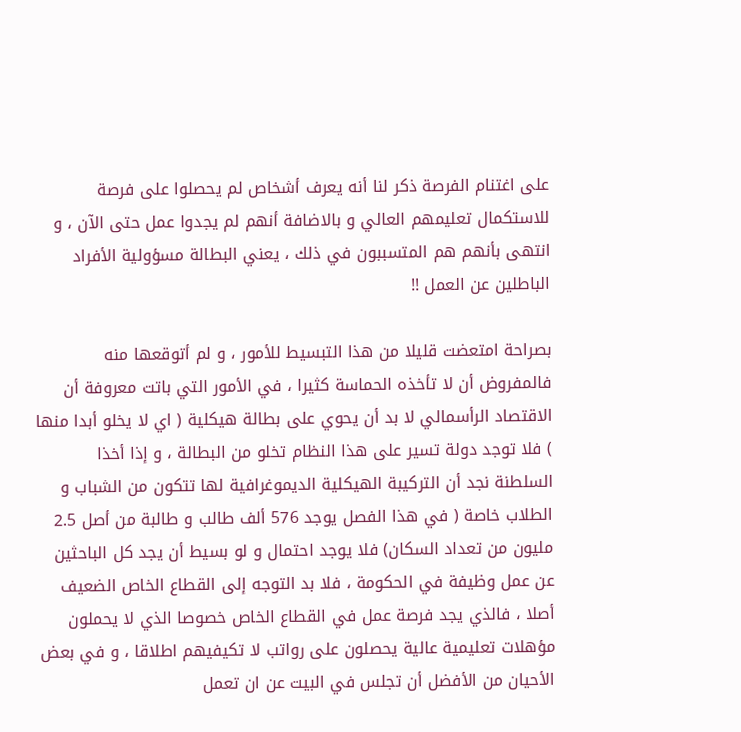على اغتنام الفرصة ذكر لنا أنه يعرف أشخاص لم يحصلوا على فرصة للاستكمال تعليمهم العالي و بالاضافة أنهم لم يجدوا عمل حتى الآن ، و انتهى بأنهم هم المتسببون في ذلك ، يعني البطالة مسؤولية الأفراد الباطلين عن العمل !!

بصراحة امتعضت قليلا من هذا التبسيط للأمور ، و لم أتوقعها منه فالمفروض أن لا تأخذه الحماسة كثيرا ، في الأمور التي باتت معروفة أن الاقتصاد الرأسمالي لا بد أن يحوي على بطالة هيكلية ( اي لا يخلو أبدا منها ) فلا توجد دولة تسير على هذا النظام تخلو من البطالة ، و إذا أخذا السلطنة نجد أن التركيبة الهيكلية الديموغرافية لها تتكون من الشباب و الطلاب خاصة ( في هذا الفصل يوجد 576 ألف طالب و طالبة من أصل 2.5 مليون من تعداد السكان) فلا يوجد احتمال و لو بسيط أن يجد كل الباحثين عن عمل وظيفة في الحكومة ، فلا بد التوجه إلى القطاع الخاص الضعيف أصلا ، فالذي يجد فرصة عمل في القطاع الخاص خصوصا الذي لا يحملون مؤهلات تعليمية عالية يحصلون على رواتب لا تكيفيهم اطلاقا ، و في بعض الأحيان من الأفضل أن تجلس في البيت عن ان تعمل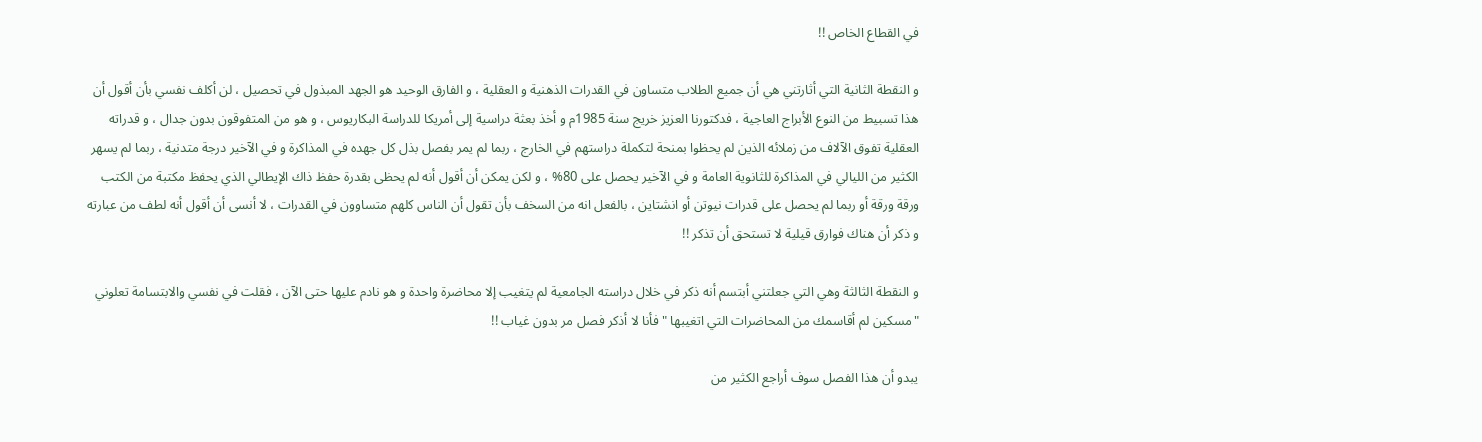في القطاع الخاص !!

و النقطة الثانية التي أثارتني هي أن جميع الطلاب متساون في القدرات الذهنية و العقلية ، و الفارق الوحيد هو الجهد المبذول في تحصيل ، لن أكلف نفسي بأن أقول أن هذا تسبيط من النوع الأبراج العاجية ، فدكتورنا العزيز خريج سنة 1985م و أخذ بعثة دراسية إلى أمريكا للدراسة البكاريوس ، و هو من المتفوقون بدون جدال ، و قدراته العقلية تفوق الآلاف من زملائه الذين لم يحظوا بمنحة لتكملة دراستهم في الخارج ، ربما لم يمر بفصل بذل كل جهده في المذاكرة و في الآخير درجة متدنية ، ربما لم يسهر الكثير من الليالي في المذاكرة للثانوية العامة و في الآخير يحصل على 80% ، و لكن يمكن أن أقول أنه لم يحظى بقدرة حفظ ذاك الإيطالي الذي يحفظ مكتبة من الكتب ورقة ورقة أو ربما لم يحصل على قدرات نيوتن أو انشتاين ، بالفعل انه من السخف بأن تقول أن الناس كلهم متساوون في القدرات ، لا أنسى أن أقول أنه لطف من عبارته و ذكر أن هناك فوارق قيلية لا تستحق أن تذكر !!

و النقطة الثالثة وهي التي جعلتني أبتسم أنه ذكر في خلال دراسته الجامعية لم يتغيب إلا محاضرة واحدة و هو نادم عليها حتى الآن ، فقلت في نفسي والابتسامة تعلوني "مسكين لم أقاسمك من المحاضرات التي اتغيبها " فأنا لا أذكر فصل مر بدون غياب !!

يبدو أن هذا الفصل سوف أراجع الكثير من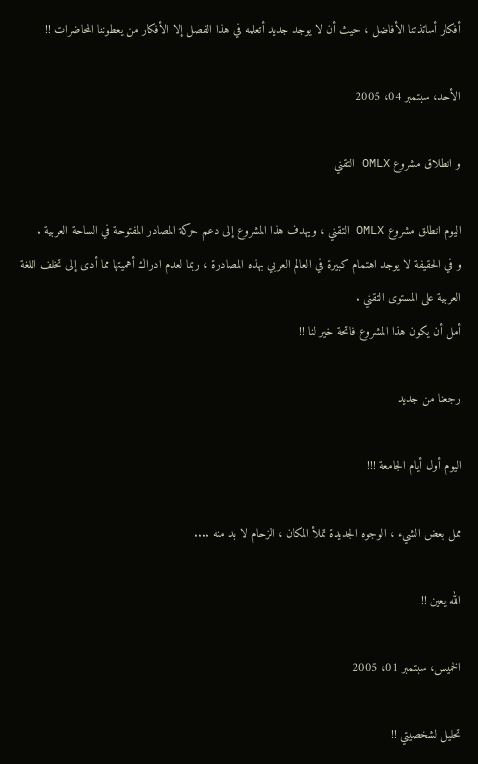أفكار أساتذتنا الأفاضل ، حيث أن لا يوجد جديد أتعلمه في هذا الفصل إلا الأفكار من يعطوننا المحاضرات !!

الأحد، سبتمبر 04، 2005

و انطلاق مشروع OMLX التقني

اليوم انطلق مشروع OMLX التقني ، ويهدف هذا المشروع إلى دعم حركة المصادر المفتوحة في الساحة العربية .
و في الحقيفة لا يوجد اهتمام كبيرة في العالم العربي بهذه المصادرة ، ربما لعدم ادراك أهميتها مما أدى إلى تخلف اللغة العربية على المستوى التقني .
أمل أن يكون هذا المشروع فاتحة خير لنا !!

رجعنا من جديد

اليوم أول أيام الجامعة !!!

ممل بعض الشيء ، الوجوه الجديدة تملأ المكان ، الزحام لا بد منه ....

الله يعين !!

الخميس، سبتمبر 01، 2005

تحليل لشخصيتي !!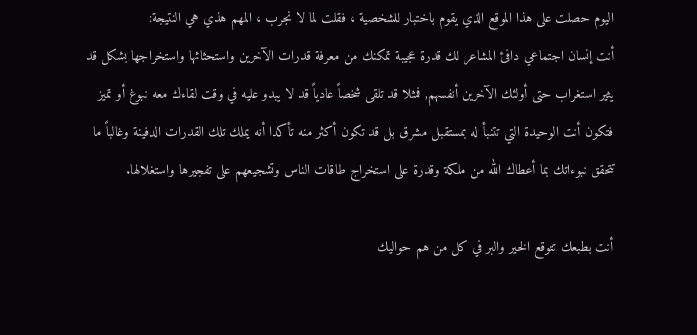اليوم حصلت على هذا الموقع الذي يقوم باختبار للشخصية ، فقلت لما لا نجرب ، المهم هذي هي النتيجة:
أنت إنسان اجتماعي دافئ المشاعر لك قدرة عجيبة تمكنك من معرفة قدرات الآخرين واستحثاثها واستخراجها بشكل قد يثير استغراب حتى أولئك الآخرين أنفسهم, فمثلا قد تلقى شخصاً عادياً قد لا يبدو عليه في وقت لقاءك معه نبوغ أو تميز فتكون أنت الوحيدة التي تتنبأ له بمستقبل مشرق بل قد تكون أكثر منه تأكدا أنه يملك تلك القدرات الدفينة وغالباً ما تتحقق نبوءاتك بما أعطاك الله من ملكة وقدرة على استخراج طاقات الناس وتشجيعهم على تفجيرها واستغلالها.

أنت بطبعك تتوقع الخير والبر في كل من هم حواليك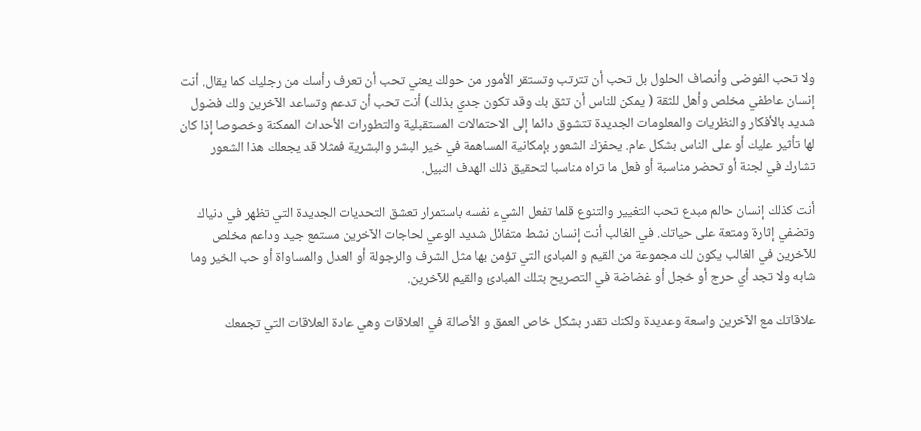ولا تحب الفوضى وأنصاف الحلول بل تحب أن تترتب وتستقر الأمور من حولك يعني تحب أن تعرف رأسك من رجليك كما يقال. أنت إنسان عاطفي مخلص وأهل للثقة ( يمكن للناس أن تثق بك وقد تكون جدي بذلك) أنت تحب أن تدعم وتساعد الآخرين ولك فضول شديد بالأفكار والنظريات والمعلومات الجديدة تتشوق دائما إلى الاحتمالات المستقبلية والتطورات الأحداث الممكنة وخصوصا إذا كان لها تأثير عليك أو على الناس بشكل عام. يحفزك الشعور بإمكانية المساهمة في خير البشر والبشرية فمثلا قد يجعلك هذا الشعور تشارك في لجنة أو تحضر مناسبة أو فعل ما تراه مناسبا لتحقيق ذلك الهدف النبيل.

أنت كذلك إنسان حالم مبدع تحب التغيير والتنوع قلما تفعل الشيء نفسه باستمرار تعشق التحديات الجديدة التي تظهر في دنياك وتضفي إثارة ومتعة على حياتك. في الغالب أنت إنسان نشط متفائل شديد الوعي لحاجات الآخرين مستمع جيد وداعم مخلص للآخرين في الغالب يكون لك مجموعة من القيم و المبادئ التي تؤمن بها مثل الشرف والرجولة أو العدل والمساواة أو حب الخير وما شابه ولا تجد أي حرج أو خجل أو غضاضة في التصريح بتلك المبادئ والقيم للآخرين.

علاقاتك مع الآخرين واسعة وعديدة ولكنك تقدر بشكل خاص العمق و الأصالة في العلاقات وهي عادة العلاقات التي تجمعك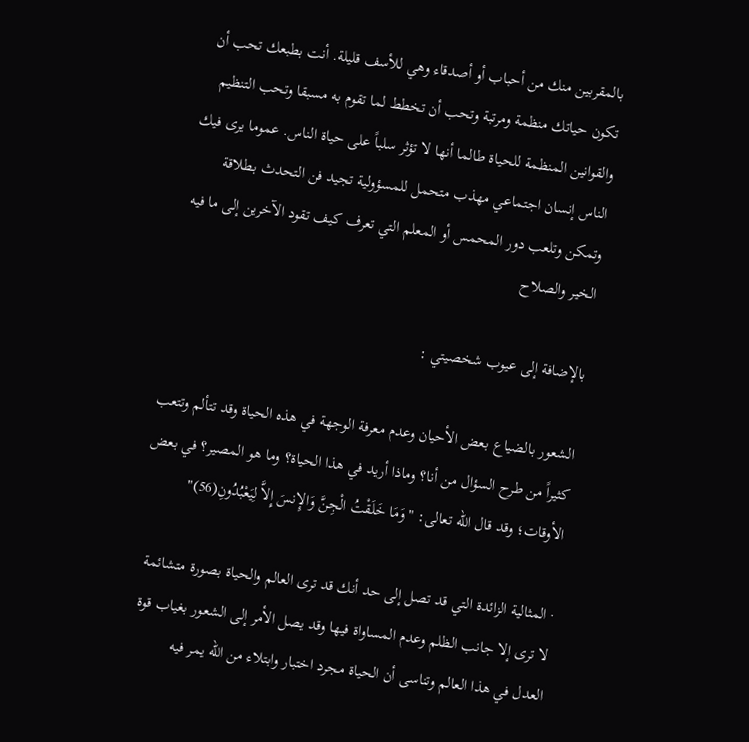بالمقربين منك من أحباب أو أصدقاء وهي للأسف قليلة. أنت بطبعك تحب أن تكون حياتك منظمة ومرتبة وتحب أن تخطط لما تقوم به مسبقا وتحب التنظيم والقوانين المنظمة للحياة طالما أنها لا تؤثر سلباً على حياة الناس. عموما يرى فيك الناس إنسان اجتماعي مهذب متحمل للمسؤولية تجيد فن التحدث بطلاقة وتمكن وتلعب دور المحمس أو المعلم التي تعرف كيف تقود الآخرين إلى ما فيه الخير والصلاح

بالإضافة إلى عيوب شخصيتي :

الشعور بالضياع بعض الأحيان وعدم معرفة الوجهة في هذه الحياة وقد تتألم وتتعب كثيراً من طرح السؤال من أنا؟ وماذا أريد في هذا الحياة؟ وما هو المصير؟ في بعض الأوقات؛ وقد قال الله تعالى: "وَمَا خَلَقْتُ الْجِنَّ وَالإِنسَ إِلاَّ لِيَعْبُدُونِ(56)"

· المثالية الزائدة التي قد تصل إلى حد أنك قد ترى العالم والحياة بصورة متشائمة لا ترى إلا جانب الظلم وعدم المساواة فيها وقد يصل الأمر إلى الشعور بغياب قوة العدل في هذا العالم وتناسى أن الحياة مجرد اختبار وابتلاء من الله يمر فيه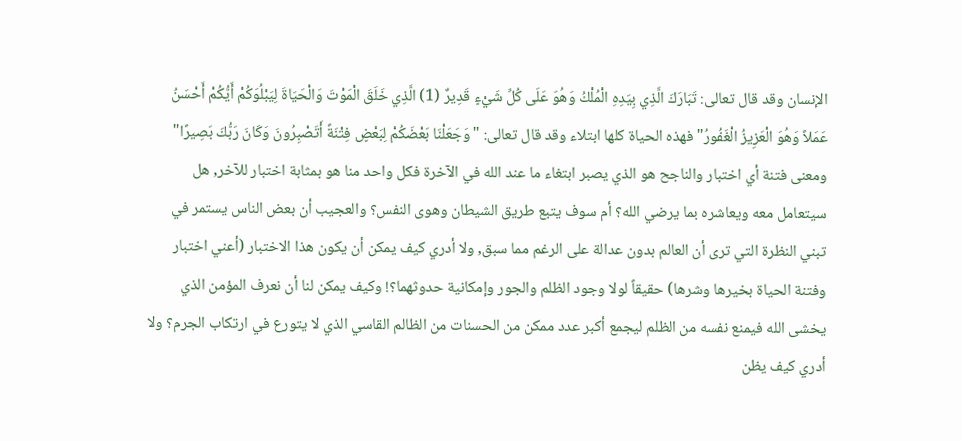الإنسان وقد قال تعالى: تَبَارَكَ الَّذِي بِيَدِهِ الْمُلْكُ وَهُوَ عَلَى كُلِّ شَيْءٍ قَدِيرٌ (1) الَّذِي خَلَقَ الْمَوْتَ وَالْحَيَاةَ لِيَبْلُوَكُمْ أَيُّكُمْ أَحْسَنُ عَمَلاً وَهُوَ الْعَزِيزُ الْغَفُورُ" فهذه الحياة كلها ابتلاء وقد قال تعالى: "وَجَعَلْنَا بَعْضَكُمْ لِبَعْضٍ فِتْنَةً أَتَصْبِرُونَ وَكَانَ رَبُّكَ بَصِيرًا" ومعنى فتنة أي اختبار والناجح هو الذي يصبر ابتغاء ما عند الله في الآخرة فكل واحد منا هو بمثابة اختبار للآخر, هل سيتعامل معه ويعاشره بما يرضي الله؟ أم سوف يتبع طريق الشيطان وهوى النفس؟ والعجيب أن بعض الناس يستمر في تبني النظرة التي ترى أن العالم بدون عدالة على الرغم مما سبق, ولا أدري كيف يمكن أن يكون هذا الاختبار (أعني اختبار وفتنة الحياة بخيرها وشرها) حقيقاً لولا وجود الظلم والجور وإمكانية حدوثهما؟! وكيف يمكن لنا أن نعرف المؤمن الذي يخشى الله فيمنع نفسه من الظلم ليجمع أكبر عدد ممكن من الحسنات من الظالم القاسي الذي لا يتورع في ارتكاب الجرم؟ ولا أدري كيف يظن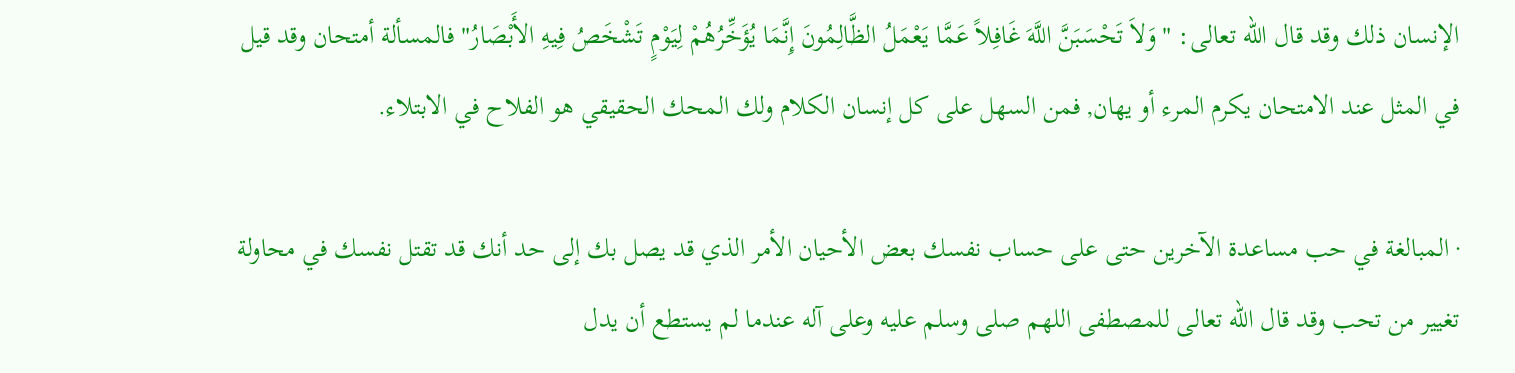الإنسان ذلك وقد قال الله تعالى: "وَلاَ تَحْسَبَنَّ اللَّهَ غَافِلاً عَمَّا يَعْمَلُ الظَّالِمُونَ إِنَّمَا يُؤَخِّرُهُمْ لِيَوْمٍ تَشْخَصُ فِيهِ الأَبْصَارُ" فالمسألة أمتحان وقد قيل في المثل عند الامتحان يكرم المرء أو يهان, فمن السهل على كل إنسان الكلام ولك المحك الحقيقي هو الفلاح في الابتلاء.

· المبالغة في حب مساعدة الآخرين حتى على حساب نفسك بعض الأحيان الأمر الذي قد يصل بك إلى حد أنك قد تقتل نفسك في محاولة تغيير من تحب وقد قال الله تعالى للمصطفى اللهم صلى وسلم عليه وعلى آله عندما لم يستطع أن يدل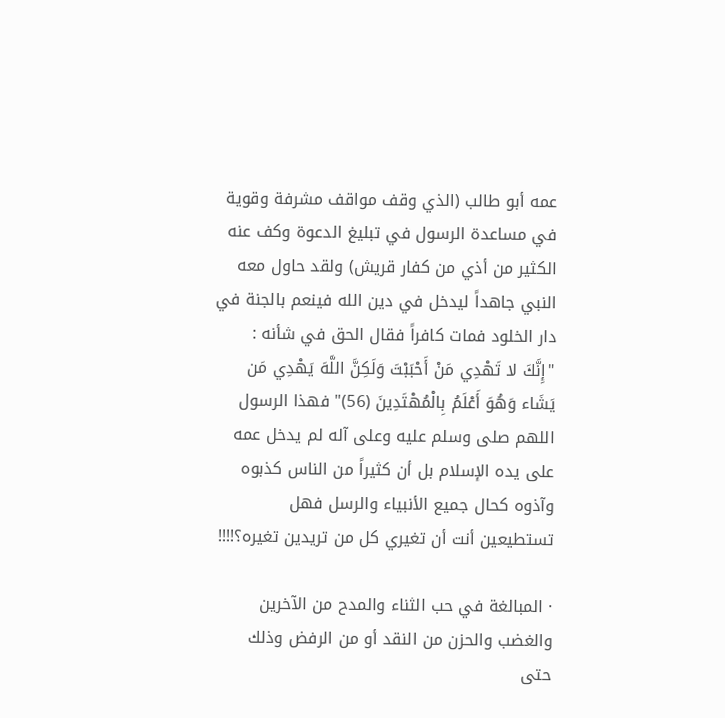عمه أبو طالب (الذي وقف مواقف مشرفة وقوية في مساعدة الرسول في تبليغ الدعوة وكف عنه الكثير من أذي من كفار قريش) ولقد حاول معه النبي جاهداً ليدخل في دين الله فينعم بالجنة في دار الخلود فمات كافراً فقال الحق في شأنه : "إِنَّكَ لا تَهْدِي مَنْ أَحْبَبْتَ وَلَكِنَّ اللَّهَ يَهْدِي مَن يَشَاء وَهُوَ أَعْلَمُ بِالْمُهْتَدِينَ (56)" فهذا الرسول اللهم صلى وسلم عليه وعلى آله لم يدخل عمه على يده الإسلام بل أن كثيراً من الناس كذبوه وآذوه كحال جميع الأنبياء والرسل فهل تستطيعين أنت أن تغيري كل من تريدين تغيره؟!!!!

· المبالغة في حب الثناء والمدح من الآخرين والغضب والحزن من النقد أو من الرفض وذلك حتى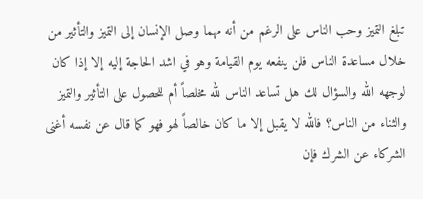تبلغ التميز وحب الناس على الرغم من أنه مهما وصل الإنسان إلى التميز والتأثير من خلال مساعدة الناس فلن ينفعه يوم القيامة وهو في اشد الحاجة إليه إلا إذا كان لوجهه الله والسؤال لك هل تساعد الناس لله مخلصاً أم للحصول على التأثير والتميز والثناء من الناس؟ فالله لا يقبل إلا ما كان خالصاً لهو فهو كما قال عن نفسه أغنى الشركاء عن الشرك فإن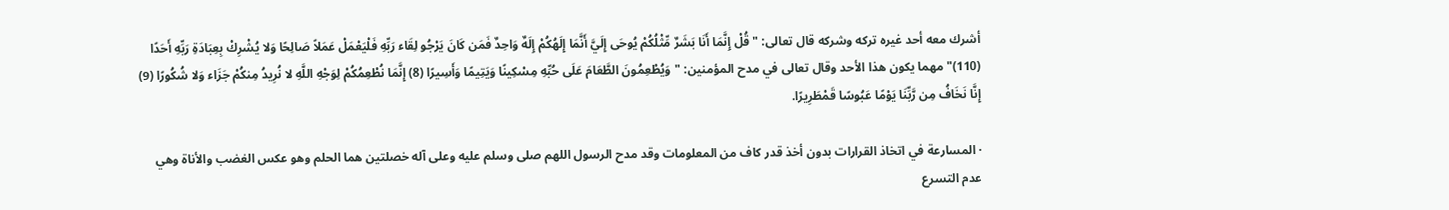أشرك معه أحد غيره تركه وشركه قال تعالى: "قُلْ إِنَّمَا أَنَا بَشَرٌ مِّثْلُكُمْ يُوحَى إِلَيَّ أَنَّمَا إِلَهُكُمْ إِلَهٌ وَاحِدٌ فَمَن كَانَ يَرْجُو لِقَاء رَبِّهِ فَلْيَعْمَلْ عَمَلاً صَالِحًا وَلا يُشْرِكْ بِعِبَادَةِ رَبِّهِ أَحَدًا (110)" مهما يكون هذا الأحد وقال تعالى في مدح المؤمنين: "وَيُطْعِمُونَ الطَّعَامَ عَلَى حُبِّهِ مِسْكِينًا وَيَتِيمًا وَأَسِيرًا (8) إِنَّمَا نُطْعِمُكُمْ لِوَجْهِ اللَّهِ لا نُرِيدُ مِنكُمْ جَزَاء وَلا شُكُورًا (9) إِنَّا نَخَافُ مِن رَّبِّنَا يَوْمًا عَبُوسًا قَمْطَرِيرًا.

· المسارعة في اتخاذ القرارات بدون أخذ قدر كاف من المعلومات وقد مدح الرسول اللهم صلى وسلم عليه وعلى آله خصلتين هما الحلم وهو عكس الغضب والأناة وهي عدم التسرع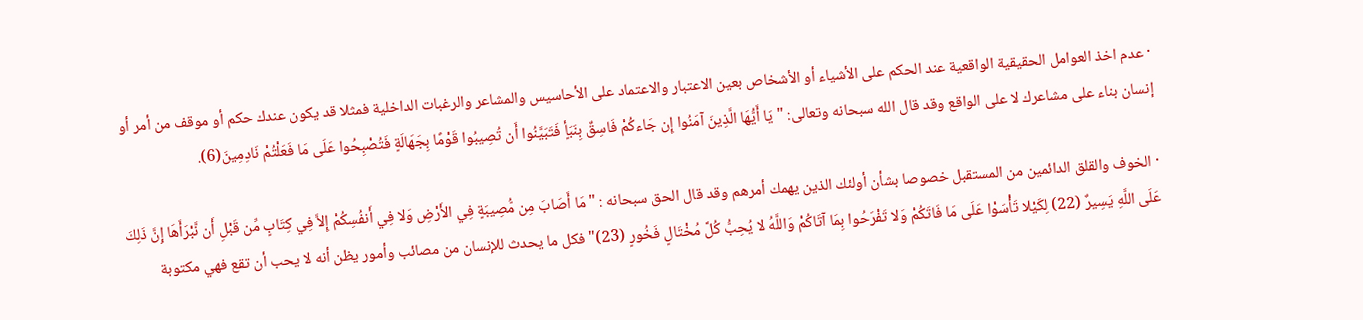· عدم اخذ العوامل الحقيقية الواقعية عند الحكم على الأشياء أو الأشخاص بعين الاعتبار والاعتماد على الأحاسيس والمشاعر والرغبات الداخلية فمثلا قد يكون عندك حكم أو موقف من أمر أو إنسان بناء على مشاعرك لا على الواقع وقد قال الله سبحانه وتعالى: "يَا أَيُّهَا الَّذِينَ آمَنُوا إِن جَاءكُمْ فَاسِقٌ بِنَبَأٍ فَتَبَيَّنُوا أَن تُصِيبُوا قَوْمًا بِجَهَالَةٍ فَتُصْبِحُوا عَلَى مَا فَعَلْتُمْ نَادِمِينَ(6).

· الخوف والقلق الدائمين من المستقبل خصوصا بشأن أولئك الذين يهمك أمرهم وقد قال الحق سبحانه : "مَا أَصَابَ مِن مُّصِيبَةٍ فِي الأَرْضِ وَلا فِي أَنفُسِكُمْ إِلاَّ فِي كِتَابٍ مِّن قَبْلِ أَن نَّبْرَأَهَا إِنَّ ذَلِكَ عَلَى اللَّهِ يَسِيرٌ (22) لِكَيْلا تَأْسَوْا عَلَى مَا فَاتَكُمْ وَلا تَفْرَحُوا بِمَا آتَاكُمْ وَاللَّهُ لا يُحِبُّ كُلَّ مُخْتَالٍ فَخُورٍ (23)" فكل ما يحدث للإنسان من مصائب وأمور يظن أنه لا يحب أن تقع فهي مكتوبة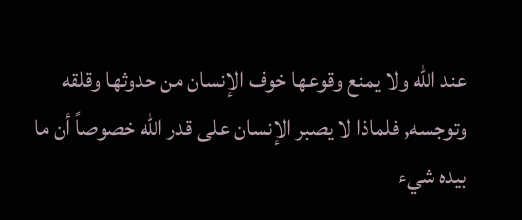عند الله ولا يمنع وقوعها خوف الإنسان من حدوثها وقلقه وتوجسه, فلماذا لا يصبر الإنسان على قدر الله خصوصاً أن ما بيده شيء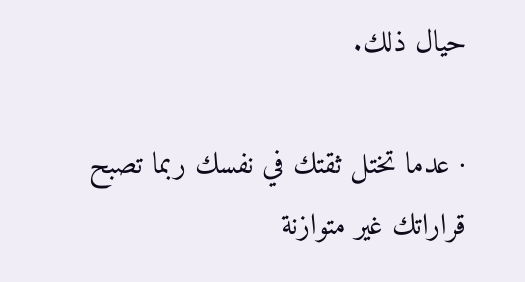حيال ذلك.

· عدما تختل ثقتك في نفسك ربما تصبح قراراتك غير متوازنة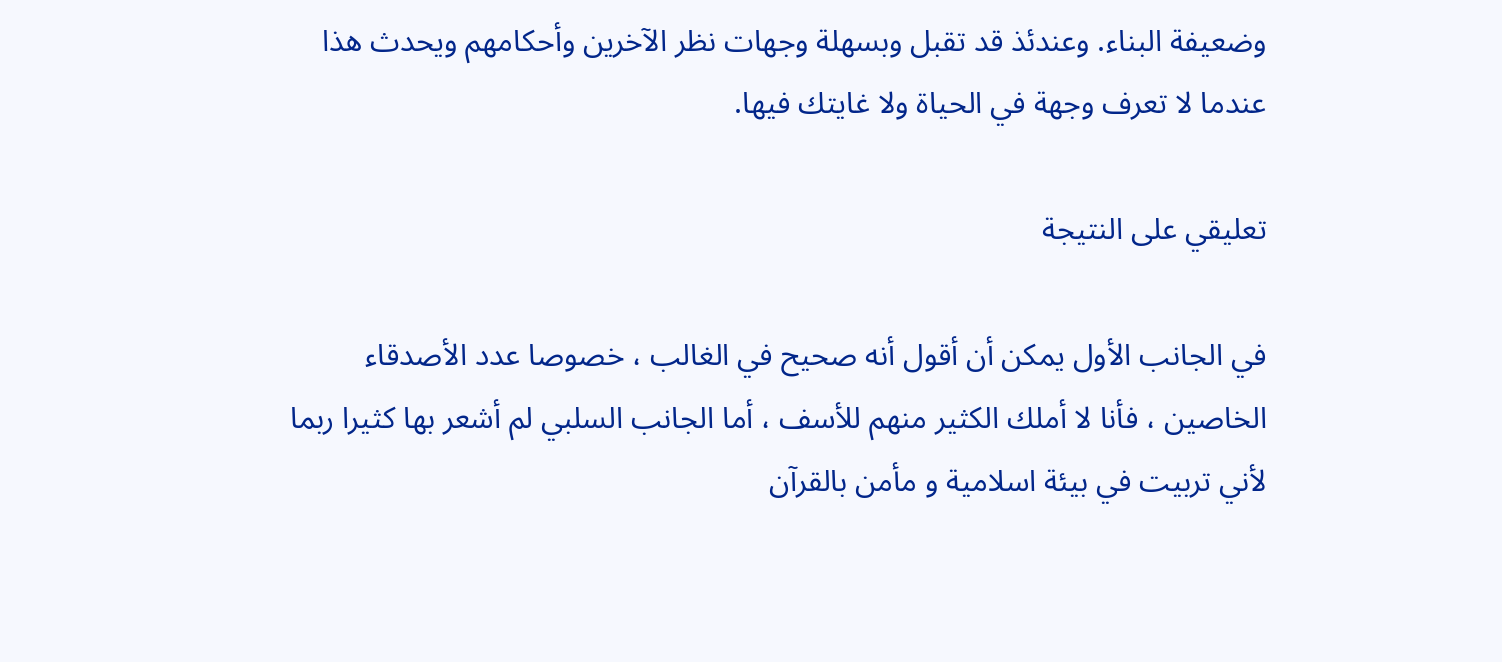وضعيفة البناء. وعندئذ قد تقبل وبسهلة وجهات نظر الآخرين وأحكامهم ويحدث هذا عندما لا تعرف وجهة في الحياة ولا غايتك فيها.

تعليقي على النتيجة

في الجانب الأول يمكن أن أقول أنه صحيح في الغالب ، خصوصا عدد الأصدقاء الخاصين ، فأنا لا أملك الكثير منهم للأسف ، أما الجانب السلبي لم أشعر بها كثيرا ربما لأني تربيت في بيئة اسلامية و مأمن بالقرآن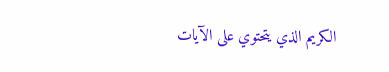الكريم الذي يتحتوي على الآيات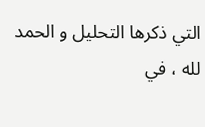التي ذكرها التحليل و الحمد لله ، في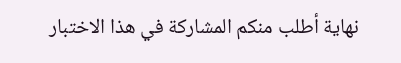نهاية أطلب منكم المشاركة في هذا الاختبار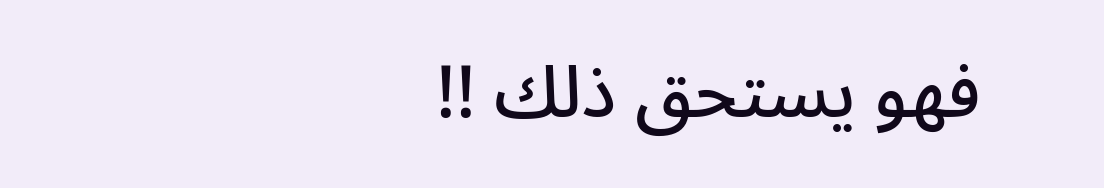فهو يستحق ذلك !!